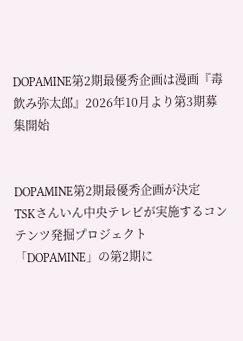DOPAMINE第2期最優秀企画は漫画『毒飲み弥太郎』2026年10月より第3期募集開始


DOPAMINE第2期最優秀企画が決定
TSKさんいん中央テレビが実施するコンテンツ発掘プロジェクト「DOPAMINE」の第2期に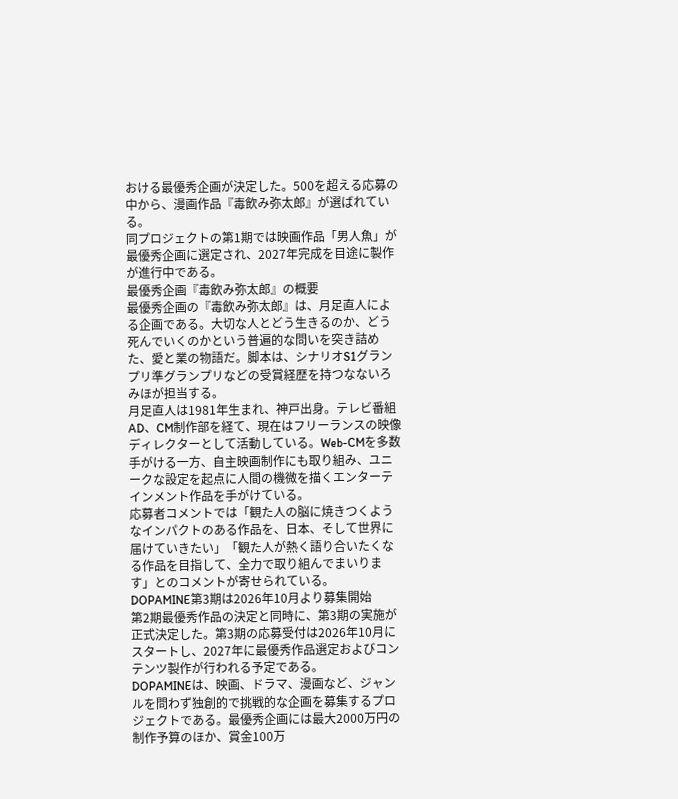おける最優秀企画が決定した。500を超える応募の中から、漫画作品『毒飲み弥太郎』が選ばれている。
同プロジェクトの第1期では映画作品「男人魚」が最優秀企画に選定され、2027年完成を目途に製作が進行中である。
最優秀企画『毒飲み弥太郎』の概要
最優秀企画の『毒飲み弥太郎』は、月足直人による企画である。大切な人とどう生きるのか、どう死んでいくのかという普遍的な問いを突き詰めた、愛と業の物語だ。脚本は、シナリオS1グランプリ準グランプリなどの受賞経歴を持つなないろみほが担当する。
月足直人は1981年生まれ、神戸出身。テレビ番組AD、CM制作部を経て、現在はフリーランスの映像ディレクターとして活動している。Web-CMを多数手がける一方、自主映画制作にも取り組み、ユニークな設定を起点に人間の機微を描くエンターテインメント作品を手がけている。
応募者コメントでは「観た人の脳に焼きつくようなインパクトのある作品を、日本、そして世界に届けていきたい」「観た人が熱く語り合いたくなる作品を目指して、全力で取り組んでまいります」とのコメントが寄せられている。
DOPAMINE第3期は2026年10月より募集開始
第2期最優秀作品の決定と同時に、第3期の実施が正式決定した。第3期の応募受付は2026年10月にスタートし、2027年に最優秀作品選定およびコンテンツ製作が行われる予定である。
DOPAMINEは、映画、ドラマ、漫画など、ジャンルを問わず独創的で挑戦的な企画を募集するプロジェクトである。最優秀企画には最大2000万円の制作予算のほか、賞金100万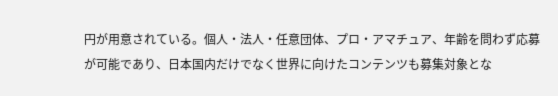円が用意されている。個人・法人・任意団体、プロ・アマチュア、年齢を問わず応募が可能であり、日本国内だけでなく世界に向けたコンテンツも募集対象とな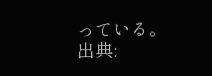っている。
出典: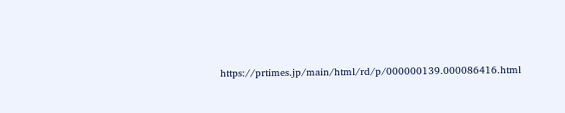https://prtimes.jp/main/html/rd/p/000000139.000086416.html